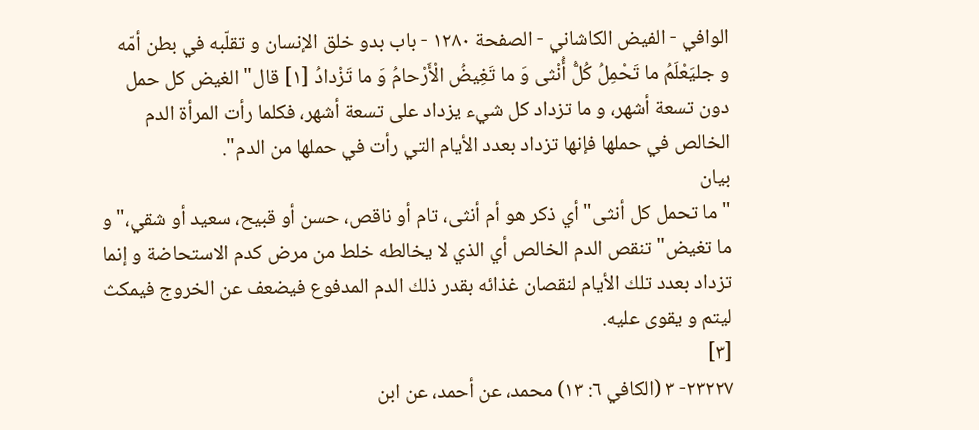الوافي - الفيض الكاشاني - الصفحة ١٢٨٠ - باب بدو خلق الإنسان و تقلّبه في بطن أمّه
و جليَعْلَمُ ما تَحْمِلُ كُلُّ أُنْثى وَ ما تَغِيضُ الْأَرْحامُ وَ ما تَزْدادُ [١] قال" الغيض كل حمل دون تسعة أشهر، و ما تزداد كل شيء يزداد على تسعة أشهر، فكلما رأت المرأة الدم الخالص في حملها فإنها تزداد بعدد الأيام التي رأت في حملها من الدم".
بيان
" ما تحمل كل أنثى" أي ذكر هو أم أنثى، تام أو ناقص، حسن أو قبيح، سعيد أو شقي،" و ما تغيض" تنقص الدم الخالص أي الذي لا يخالطه خلط من مرض كدم الاستحاضة و إنما تزداد بعدد تلك الأيام لنقصان غذائه بقدر ذلك الدم المدفوع فيضعف عن الخروج فيمكث ليتم و يقوى عليه.
[٣]
٢٣٢٢٧- ٣ (الكافي ٦: ١٣) محمد، عن أحمد، عن ابن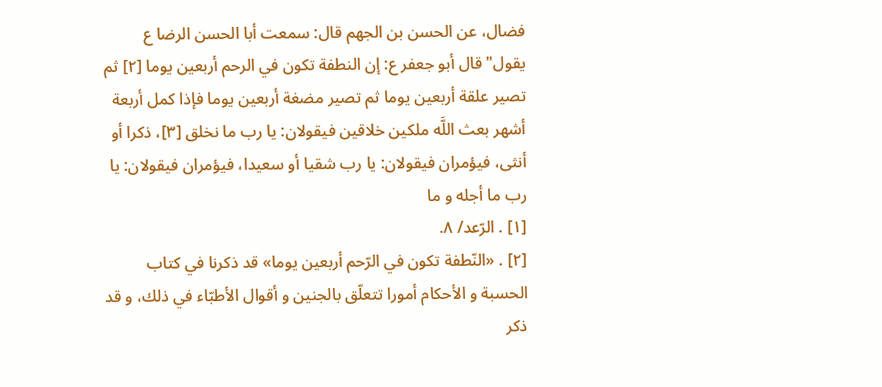فضال، عن الحسن بن الجهم قال: سمعت أبا الحسن الرضا ع يقول" قال أبو جعفر ع: إن النطفة تكون في الرحم أربعين يوما [٢] ثم تصير علقة أربعين يوما ثم تصير مضغة أربعين يوما فإذا كمل أربعة أشهر بعث اللَّه ملكين خلاقين فيقولان: يا رب ما نخلق [٣]، ذكرا أو أنثى، فيؤمران فيقولان: يا رب شقيا أو سعيدا، فيؤمران فيقولان: يا رب ما أجله و ما
[١] . الرّعد/ ٨.
[٢] . «النّطفة تكون في الرّحم أربعين يوما» قد ذكرنا في كتاب الحسبة و الأحكام أمورا تتعلّق بالجنين و أقوال الأطبّاء في ذلك، و قد ذكر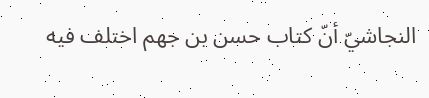النجاشيّ أنّ كتاب حسن بن جهم اختلف فيه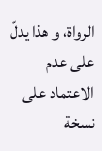الرواة، و هذا يدلّ على عدم الاعتماد على نسخة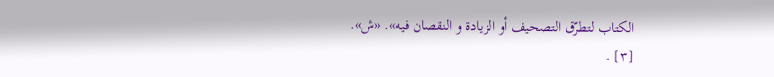الكتاب لتطرّق التصحيف أو الزيادة و النقصان فيه». «ش».
[٣] .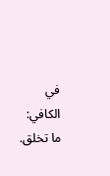في الكافي: ما تخلق.